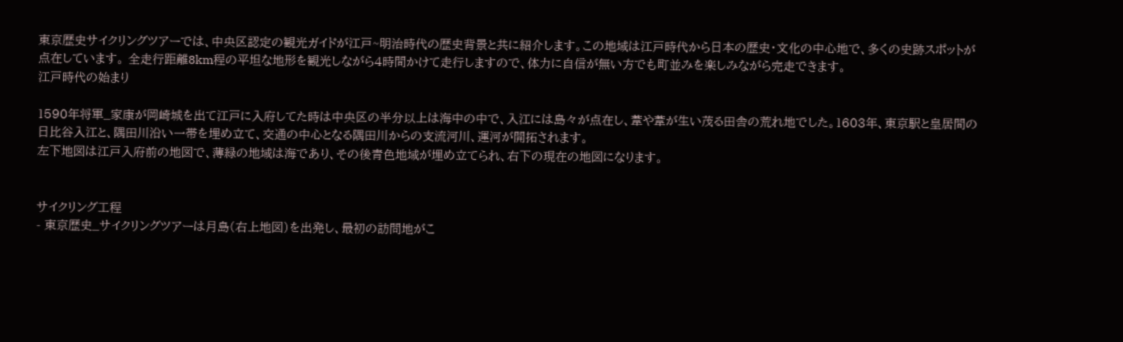東京歴史サイクリングツアーでは、中央区認定の観光ガイドが江戸~明治時代の歴史背景と共に紹介します。この地域は江戸時代から日本の歴史・文化の中心地で、多くの史跡スポットが点在しています。 全走行距離8km程の平坦な地形を観光しながら4時間かけて走行しますので、体力に自信が無い方でも町並みを楽しみながら完走できます。
江戸時代の始まり

1590年将軍_家康が岡崎城を出て江戸に入府してた時は中央区の半分以上は海中の中で、入江には島々が点在し、葦や葦が生い茂る田舎の荒れ地でした。1603年、東京駅と皇居間の日比谷入江と、隅田川沿い一帯を埋め立て、交通の中心となる隅田川からの支流河川、運河が開拓されます。
左下地図は江戸入府前の地図で、薄緑の地域は海であり、その後青色地域が埋め立てられ、右下の現在の地図になります。


サイクリング工程
- 東京歴史_サイクリングツアーは月島(右上地図)を出発し、最初の訪問地がこ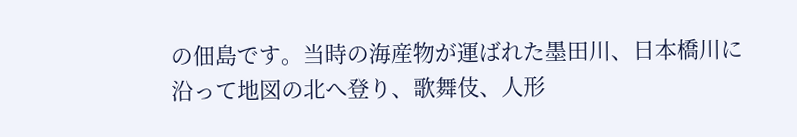の佃島です。当時の海産物が運ばれた墨田川、日本橋川に沿って地図の北へ登り、歌舞伎、人形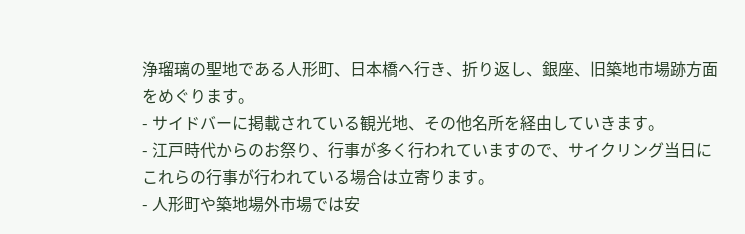浄瑠璃の聖地である人形町、日本橋へ行き、折り返し、銀座、旧築地市場跡方面をめぐります。
- サイドバーに掲載されている観光地、その他名所を経由していきます。
- 江戸時代からのお祭り、行事が多く行われていますので、サイクリング当日にこれらの行事が行われている場合は立寄ります。
- 人形町や築地場外市場では安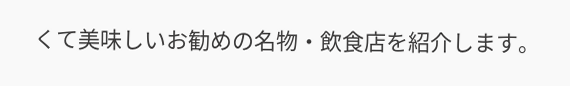くて美味しいお勧めの名物・飲食店を紹介します。